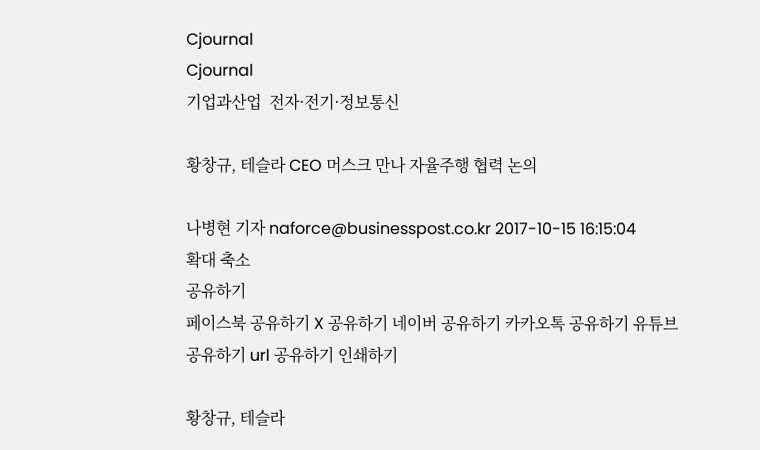Cjournal
Cjournal
기업과산업  전자·전기·정보통신

황창규, 테슬라 CEO 머스크 만나 자율주행 협력 논의

나병현 기자 naforce@businesspost.co.kr 2017-10-15 16:15:04
확대 축소
공유하기
페이스북 공유하기 X 공유하기 네이버 공유하기 카카오톡 공유하기 유튜브 공유하기 url 공유하기 인쇄하기

황창규, 테슬라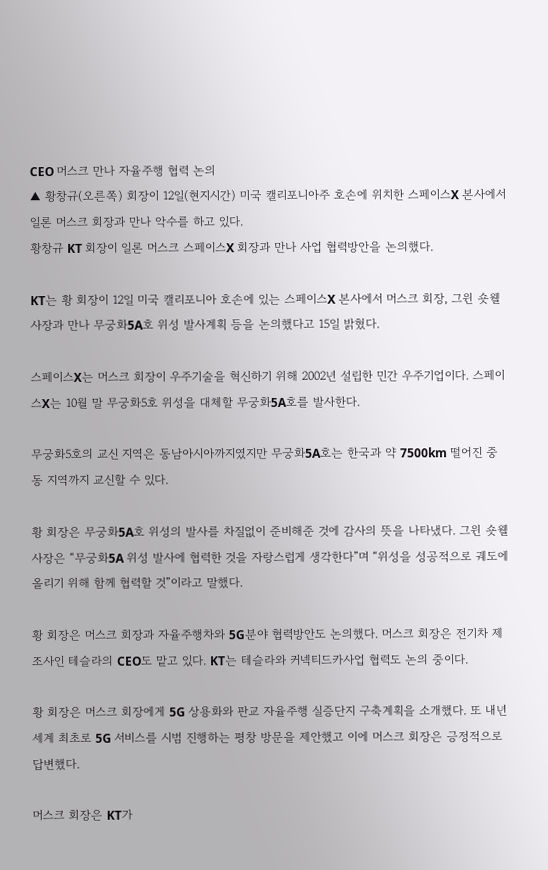CEO 머스크 만나 자율주행 협력 논의
▲ 황창규(오른쪽) 회장이 12일(현지시간) 미국 캘리포니아주 호손에 위치한 스페이스X 본사에서 일론 머스크 회장과 만나 악수를 하고 있다.
황창규 KT 회장이 일론 머스크 스페이스X 회장과 만나 사업 협력방안을 논의했다.

KT는 황 회장이 12일 미국 캘리포니아 호손에 있는 스페이스X 본사에서 머스크 회장, 그윈 숏웰 사장과 만나 무궁화5A호 위성 발사계획 등을 논의했다고 15일 밝혔다.

스페이스X는 머스크 회장이 우주기술을 혁신하기 위해 2002년 설립한 민간 우주기업이다. 스페이스X는 10월 말 무궁화5호 위성을 대체할 무궁화5A호를 발사한다.

무궁화5호의 교신 지역은 동남아시아까지였지만 무궁화5A호는 한국과 약 7500km 떨어진 중동 지역까지 교신할 수 있다.

황 회장은 무궁화5A호 위성의 발사를 차질없이 준비해준 것에 감사의 뜻을 나타냈다. 그윈 숏웰 사장은 “무궁화5A 위성 발사에 협력한 것을 자랑스럽게 생각한다”며 “위성을 성공적으로 궤도에 올리기 위해 함께 협력할 것”이라고 말했다.

황 회장은 머스크 회장과 자율주행차와 5G분야 협력방안도 논의했다. 머스크 회장은 전기차 제조사인 테슬라의 CEO도 맡고 있다. KT는 테슬라와 커넥티드카사업 협력도 논의 중이다.

황 회장은 머스크 회장에게 5G 상용화와 판교 자율주행 실증단지 구축계획을 소개했다. 또 내년 세계 최초로 5G 서비스를 시범 진행하는 평창 방문을 제안했고 이에 머스크 회장은 긍정적으로 답변했다.

머스크 회장은 KT가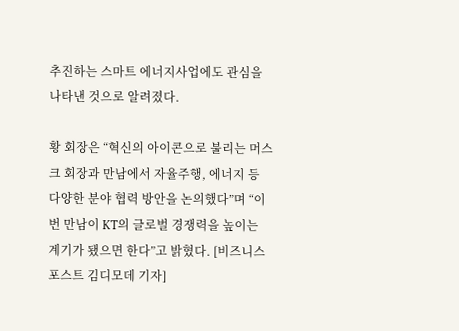추진하는 스마트 에너지사업에도 관심을 나타낸 것으로 알려졌다.

황 회장은 “혁신의 아이콘으로 불리는 머스크 회장과 만남에서 자율주행, 에너지 등 다양한 분야 협력 방안을 논의했다”며 “이번 만남이 KT의 글로벌 경쟁력을 높이는 계기가 됐으면 한다”고 밝혔다. [비즈니스포스트 김디모데 기자]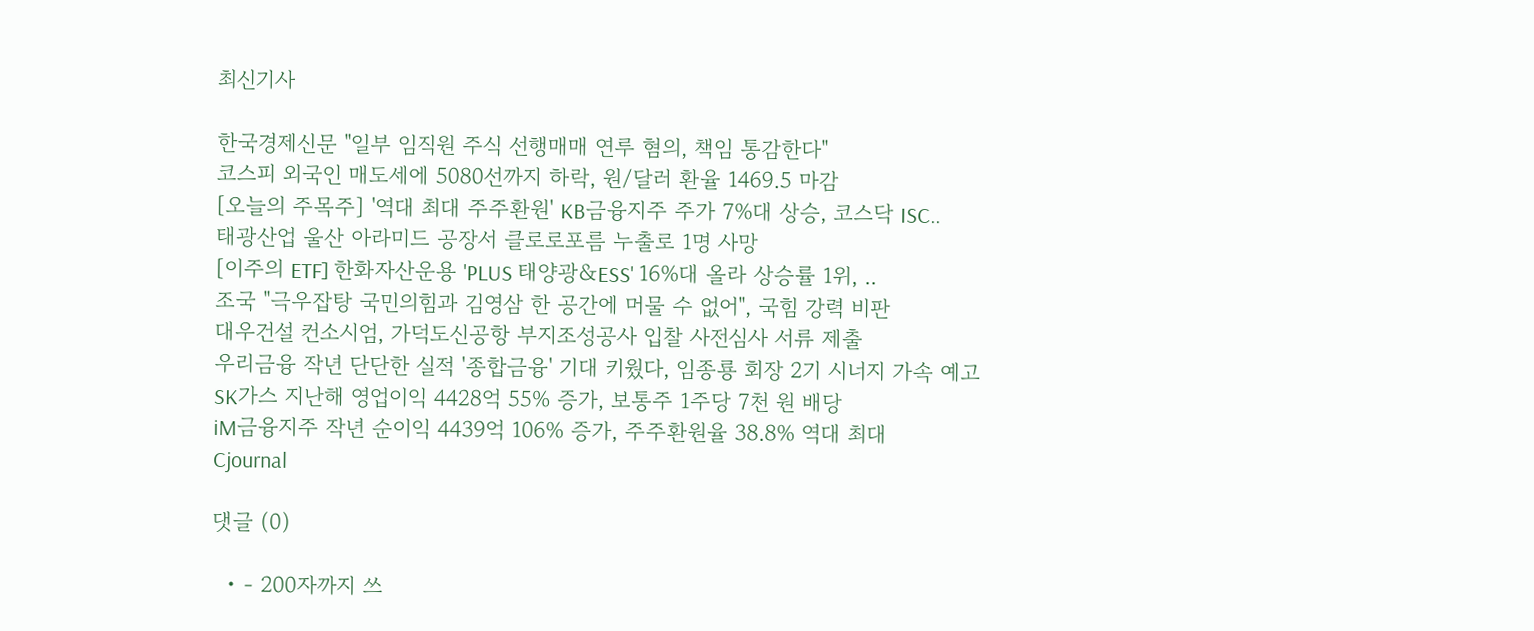최신기사

한국경제신문 "일부 임직원 주식 선행매매 연루 혐의, 책임 통감한다"
코스피 외국인 매도세에 5080선까지 하락, 원/달러 환율 1469.5 마감
[오늘의 주목주] '역대 최대 주주환원' KB금융지주 주가 7%대 상승, 코스닥 ISC..
태광산업 울산 아라미드 공장서 클로로포름 누출로 1명 사망
[이주의 ETF] 한화자산운용 'PLUS 태양광&ESS' 16%대 올라 상승률 1위, ..
조국 "극우잡탕 국민의힘과 김영삼 한 공간에 머물 수 없어", 국힘 강력 비판
대우건설 컨소시엄, 가덕도신공항 부지조성공사 입찰 사전심사 서류 제출
우리금융 작년 단단한 실적 '종합금융' 기대 키웠다, 임종룡 회장 2기 시너지 가속 예고
SK가스 지난해 영업이익 4428억 55% 증가, 보통주 1주당 7천 원 배당
iM금융지주 작년 순이익 4439억 106% 증가, 주주환원율 38.8% 역대 최대
Cjournal

댓글 (0)

  • - 200자까지 쓰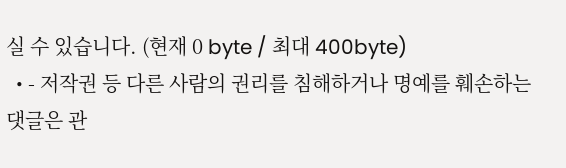실 수 있습니다. (현재 0 byte / 최대 400byte)
  • - 저작권 등 다른 사람의 권리를 침해하거나 명예를 훼손하는 댓글은 관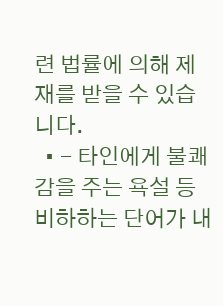련 법률에 의해 제재를 받을 수 있습니다.
  • - 타인에게 불쾌감을 주는 욕설 등 비하하는 단어가 내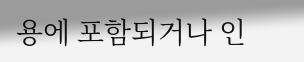용에 포함되거나 인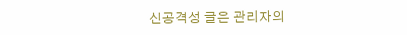신공격성 글은 관리자의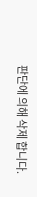판단에 의해 삭제 합니다.